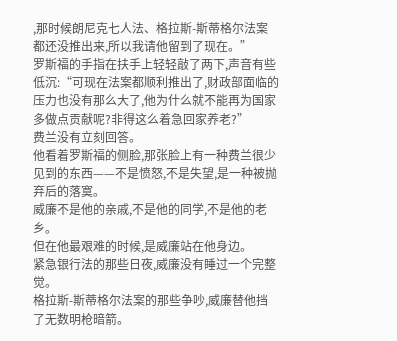,那时候朗尼克七人法、格拉斯-斯蒂格尔法案都还没推出来,所以我请他留到了现在。”
罗斯福的手指在扶手上轻轻敲了两下,声音有些低沉:“可现在法案都顺利推出了,财政部面临的压力也没有那么大了,他为什么就不能再为国家多做点贡献呢?非得这么着急回家养老?”
费兰没有立刻回答。
他看着罗斯福的侧脸,那张脸上有一种费兰很少见到的东西——不是愤怒,不是失望,是一种被抛弃后的落寞。
威廉不是他的亲戚,不是他的同学,不是他的老乡。
但在他最艰难的时候,是威廉站在他身边。
紧急银行法的那些日夜,威廉没有睡过一个完整觉。
格拉斯-斯蒂格尔法案的那些争吵,威廉替他挡了无数明枪暗箭。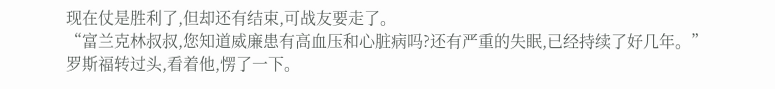现在仗是胜利了,但却还有结束,可战友要走了。
“富兰克林叔叔,您知道威廉患有高血压和心脏病吗?还有严重的失眠,已经持续了好几年。”
罗斯福转过头,看着他,愣了一下。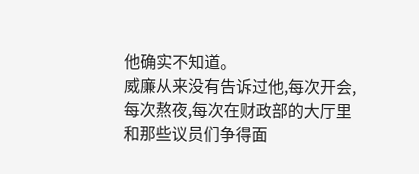他确实不知道。
威廉从来没有告诉过他,每次开会,每次熬夜,每次在财政部的大厅里和那些议员们争得面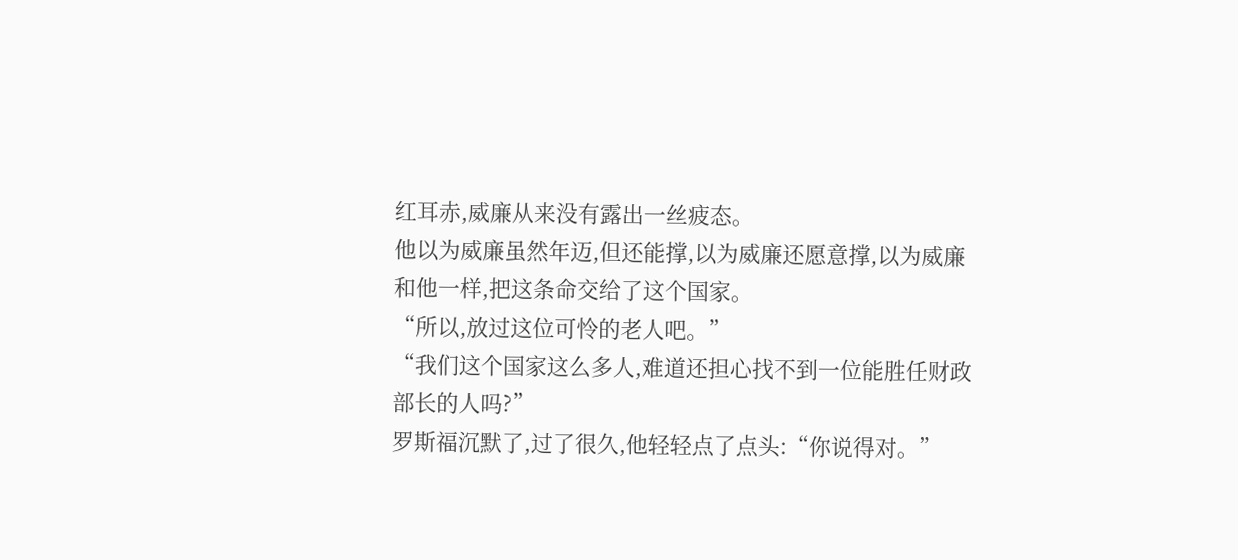红耳赤,威廉从来没有露出一丝疲态。
他以为威廉虽然年迈,但还能撑,以为威廉还愿意撑,以为威廉和他一样,把这条命交给了这个国家。
“所以,放过这位可怜的老人吧。”
“我们这个国家这么多人,难道还担心找不到一位能胜任财政部长的人吗?”
罗斯福沉默了,过了很久,他轻轻点了点头:“你说得对。”